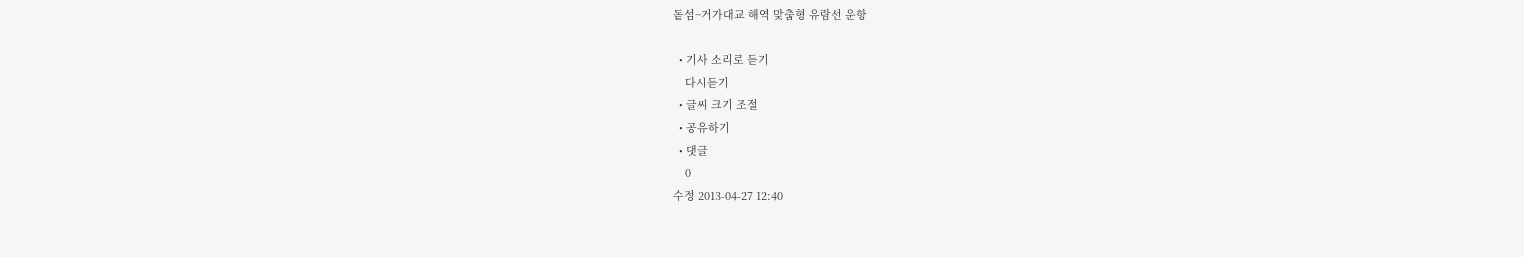돝섬~거가대교 해역 맞춤형 유람선 운항

  • 기사 소리로 듣기
    다시듣기
  • 글씨 크기 조절
  • 공유하기
  • 댓글
    0
수정 2013-04-27 12:40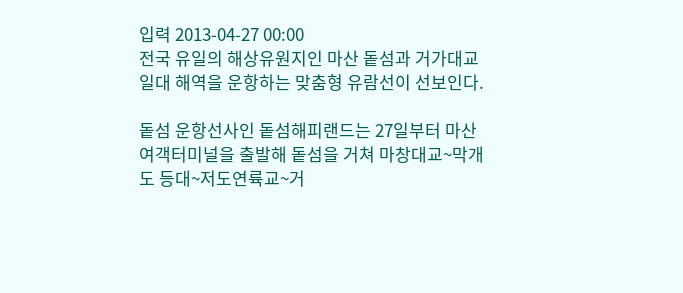입력 2013-04-27 00:00
전국 유일의 해상유원지인 마산 돝섬과 거가대교 일대 해역을 운항하는 맞춤형 유람선이 선보인다.

돝섬 운항선사인 돝섬해피랜드는 27일부터 마산여객터미널을 출발해 돝섬을 거쳐 마창대교~막개도 등대~저도연륙교~거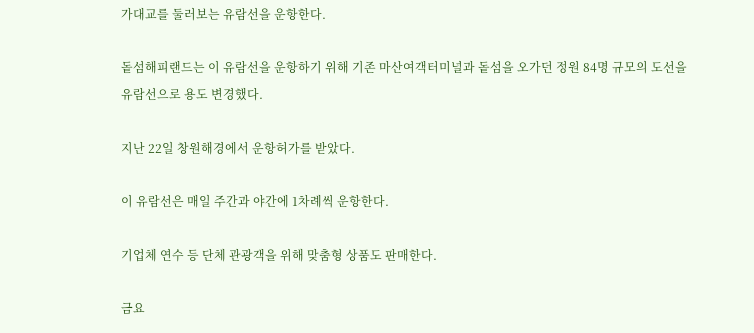가대교를 둘러보는 유람선을 운항한다.

돝섬해피랜드는 이 유람선을 운항하기 위해 기존 마산여객터미널과 돝섬을 오가던 정원 84명 규모의 도선을 유람선으로 용도 변경했다.

지난 22일 창원해경에서 운항허가를 받았다.

이 유람선은 매일 주간과 야간에 1차례씩 운항한다.

기업체 연수 등 단체 관광객을 위해 맞춤형 상품도 판매한다.

금요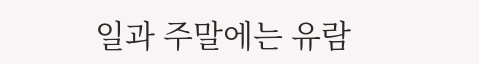일과 주말에는 유람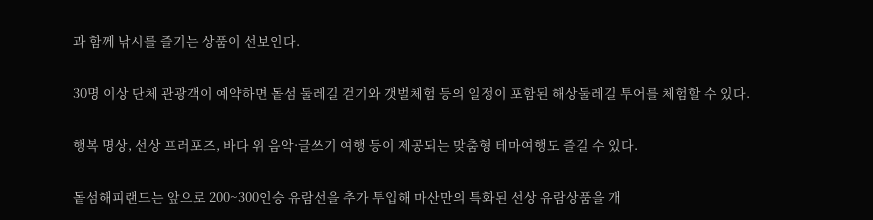과 함께 낚시를 즐기는 상품이 선보인다.

30명 이상 단체 관광객이 예약하면 돝섬 둘레길 걷기와 갯벌체험 등의 일정이 포함된 해상둘레길 투어를 체험할 수 있다.

행복 명상, 선상 프러포즈, 바다 위 음악·글쓰기 여행 등이 제공되는 맞춤형 테마여행도 즐길 수 있다.

돝섬해피랜드는 앞으로 200~300인승 유람선을 추가 투입해 마산만의 특화된 선상 유람상품을 개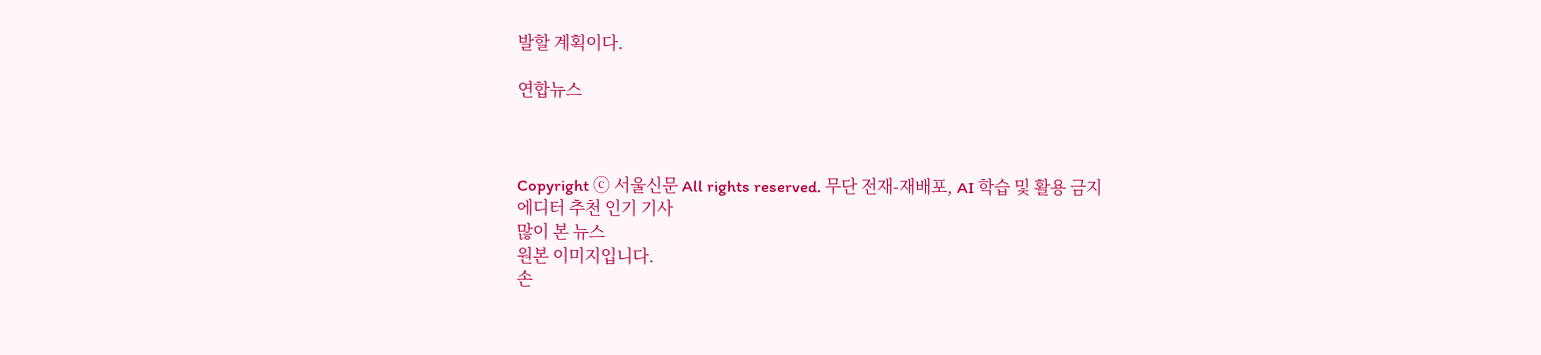발할 계획이다.

연합뉴스



Copyright ⓒ 서울신문 All rights reserved. 무단 전재-재배포, AI 학습 및 활용 금지
에디터 추천 인기 기사
많이 본 뉴스
원본 이미지입니다.
손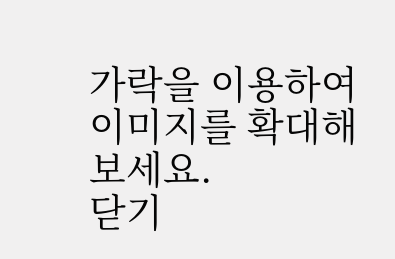가락을 이용하여 이미지를 확대해 보세요.
닫기